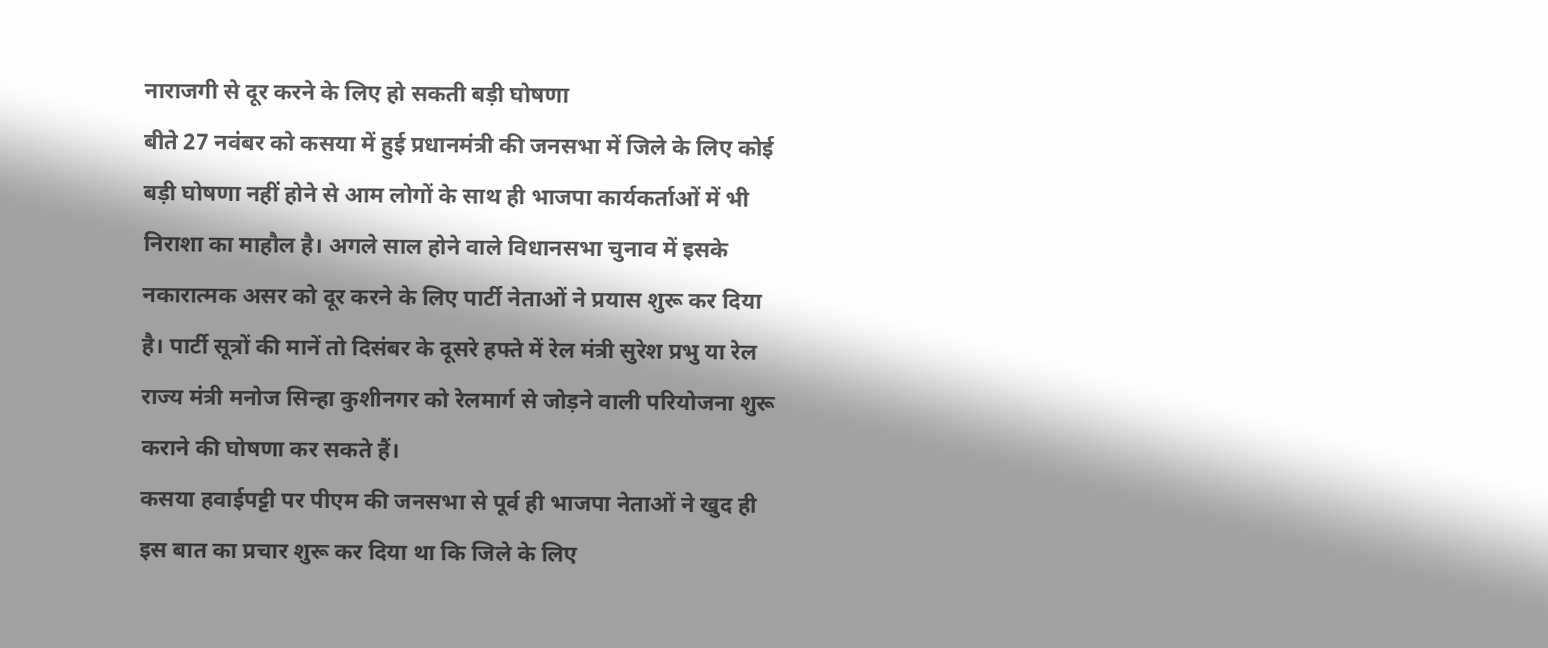नाराजगी से दूर करने के लिए हो सकती बड़ी घोषणा
बीते 27 नवंबर को कसया में हुई प्रधानमंत्री की जनसभा में जिले के लिए कोई बड़ी घोषणा नहीं होने से आम लोगों के साथ ही भाजपा कार्यकर्ताओं में भी निराशा का माहौल है। अगले साल होने वाले विधानसभा चुनाव में इसके नकारात्मक असर को दूर करने के लिए पार्टी नेताओं ने प्रयास शुरू कर दिया है। पार्टी सूत्रों की मानें तो दिसंबर के दूसरे हफ्ते में रेल मंत्री सुरेश प्रभु या रेल राज्य मंत्री मनोज सिन्हा कुशीनगर को रेलमार्ग से जोड़ने वाली परियोजना शुरू कराने की घोषणा कर सकते हैं।
कसया हवाईपट्टी पर पीएम की जनसभा से पूर्व ही भाजपा नेताओं ने खुद ही इस बात का प्रचार शुरू कर दिया था कि जिले के लिए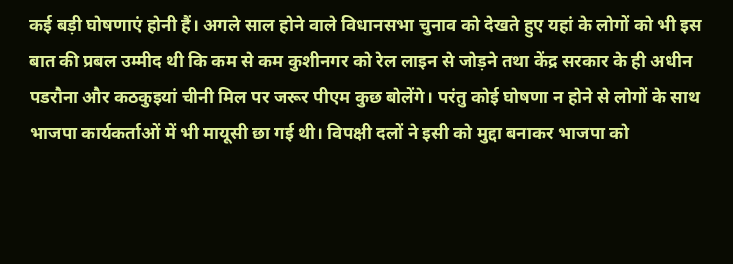कई बड़ी घोषणाएं होनी हैं। अगले साल होने वाले विधानसभा चुनाव को देखते हुए यहां के लोगों को भी इस बात की प्रबल उम्मीद थी कि कम से कम कुशीनगर को रेल लाइन से जोड़ने तथा केंद्र सरकार के ही अधीन पडरौना और कठकुइयां चीनी मिल पर जरूर पीएम कुछ बोलेंगे। परंतु कोई घोषणा न होने से लोगों के साथ भाजपा कार्यकर्ताओं में भी मायूसी छा गई थी। विपक्षी दलों ने इसी को मुद्दा बनाकर भाजपा को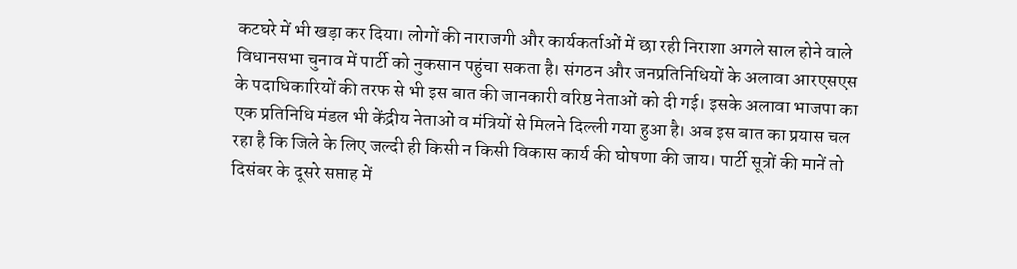कटघरे में भी खड़ा कर दिया। लोगों की नाराजगी और कार्यकर्ताओं में छा रही निराशा अगले साल होने वाले विधानसभा चुनाव में पार्टी को नुकसान पहुंचा सकता है। संगठन और जनप्रतिनिधियों के अलावा आरएसएस के पदाधिकारियों की तरफ से भी इस बात की जानकारी वरिष्ठ नेताओं को दी गई। इसके अलावा भाजपा का एक प्रतिनिधि मंडल भी केंद्रीय नेताओं व मंत्रियों से मिलने दिल्ली गया हुआ है। अब इस बात का प्रयास चल रहा है कि जिले के लिए जल्दी ही किसी न किसी विकास कार्य की घोषणा की जाय। पार्टी सूत्रों की मानें तो दिसंबर के दूसरे सप्ताह में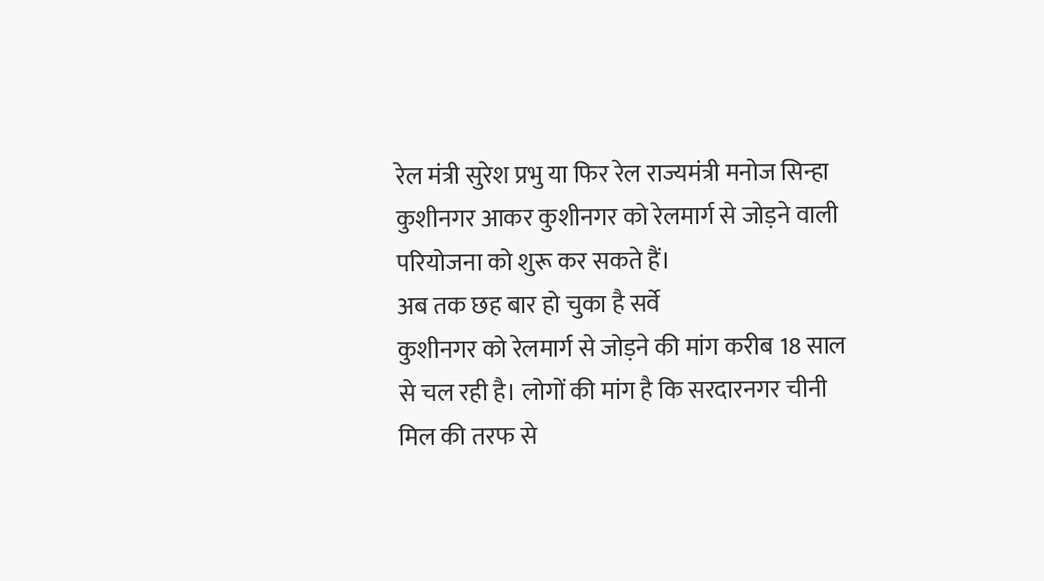रेल मंत्री सुरेश प्रभु या फिर रेल राज्यमंत्री मनोज सिन्हा कुशीनगर आकर कुशीनगर को रेलमार्ग से जोड़ने वाली परियोजना को शुरू कर सकते हैं।
अब तक छह बार हो चुका है सर्वे
कुशीनगर को रेलमार्ग से जोड़ने की मांग करीब 18 साल से चल रही है। लोगों की मांग है कि सरदारनगर चीनी मिल की तरफ से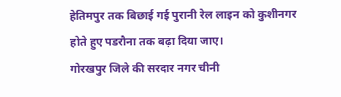हेतिमपुर तक बिछाई गई पुरानी रेल लाइन को कुशीनगर होते हुए पडरौना तक बढ़ा दिया जाए।
गोरखपुर जिले की सरदार नगर चीनी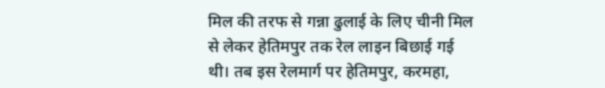मिल की तरफ से गन्ना ढुलाई के लिए चीनी मिल से लेकर हेतिमपुर तक रेल लाइन बिछाई गई थी। तब इस रेलमार्ग पर हेतिमपुर, करमहा,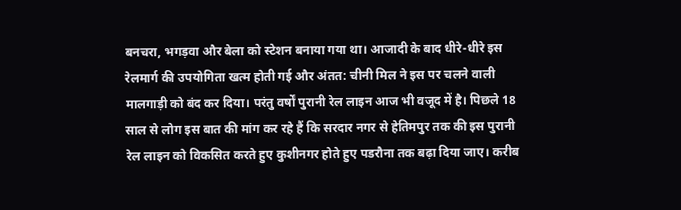बनचरा, भगड़वा और बेला को स्टेशन बनाया गया था। आजादी के बाद धीरे-धीरे इस रेलमार्ग की उपयोगिता खत्म होती गई और अंतत: चीनी मिल ने इस पर चलने वाली मालगाड़ी को बंद कर दिया। परंतु वर्षों पुरानी रेल लाइन आज भी वजूद में है। पिछले 18 साल से लोग इस बात की मांग कर रहे हैं कि सरदार नगर से हेतिमपुर तक की इस पुरानी रेल लाइन को विकसित करते हुए कुशीनगर होते हुए पडरौना तक बढ़ा दिया जाए। करीब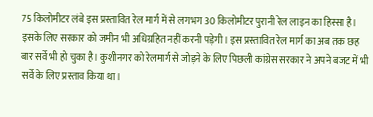75 किलोमीटर लंबे इस प्रस्तावित रेल मार्ग में से लगभग 30 किलोमीटर पुरानी रेल लाइन का हिस्सा है। इसके लिए सरकार को जमीन भी अधिग्रहित नहीं करनी पड़ेगी। इस प्रस्तावित रेल मार्ग का अब तक छह बार सर्वे भी हो चुका है। कुशीनगर को रेलमार्ग से जोड़ने के लिए पिछली कांग्रेस सरकार ने अपने बजट में भी सर्वे के लिए प्रस्ताव किया था।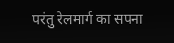परंतु रेलमार्ग का सपना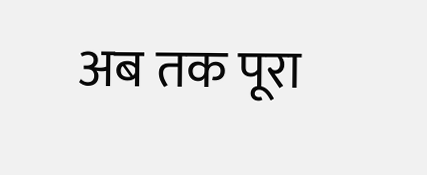अब तक पूरा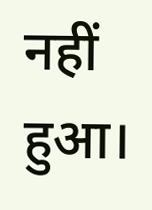नहीं हुआ।